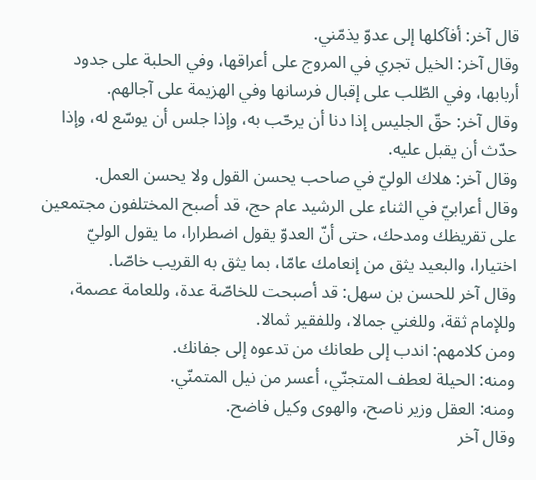قال آخر: أفآكلها إلى عدوّ يذمّني.
وقال آخر: الخيل تجري في المروج على أعراقها، وفي الحلبة على جدود أربابها، وفي الطّلب على إقبال فرسانها وفي الهزيمة على آجالهم.
وقال آخر: حقّ الجليس إذا دنا أن يرحّب به، وإذا جلس أن يوسّع له، وإذا حدّث أن يقبل عليه.
وقال آخر: هلاك الوليّ في صاحب يحسن القول ولا يحسن العمل.
وقال أعرابيّ في الثناء على الرشيد عام حج، قد أصبح المختلفون مجتمعين على تقريظك ومدحك، حتى أنّ العدوّ يقول اضطرارا، ما يقول الوليّ اختيارا، والبعيد يثق من إنعامك عامّا، بما يثق به القريب خاصّا.
وقال آخر للحسن بن سهل: قد أصبحت للخاصّة عدة، وللعامة عصمة، وللإمام ثقة، وللغني جمالا، وللفقير ثمالا.
ومن كلامهم: اندب إلى طعانك من تدعوه إلى جفانك.
ومنه: الحيلة لعطف المتجنّي، أعسر من نيل المتمنّي.
ومنه: العقل وزير ناصح، والهوى وكيل فاضح.
وقال آخر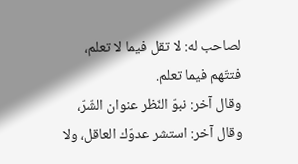لصاحب له: لا تقل فيما لا تعلم، فتتّهم فيما تعلم.
وقال آخر: نبوّ النّظر عنوان الشّرّ، وقال آخر: استشر عدوّك العاقل، ولا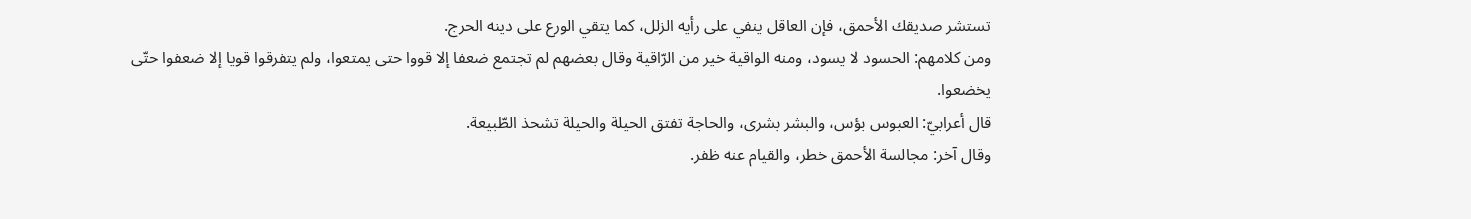تستشر صديقك الأحمق، فإن العاقل ينفي على رأيه الزلل، كما يتقي الورع على دينه الحرج.
ومن كلامهم: الحسود لا يسود، ومنه الواقية خير من الرّاقية وقال بعضهم لم تجتمع ضعفا إلا قووا حتى يمتعوا، ولم يتفرقوا قويا إلا ضعفوا حتّى يخضعوا.
قال أعرابيّ: العبوس بؤس، والبشر بشرى، والحاجة تفتق الحيلة والحيلة تشحذ الطّبيعة.
وقال آخر: مجالسة الأحمق خطر، والقيام عنه ظفر.